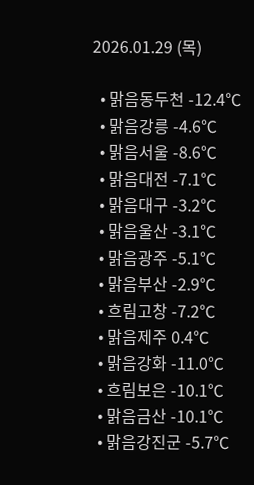2026.01.29 (목)

  • 맑음동두천 -12.4℃
  • 맑음강릉 -4.6℃
  • 맑음서울 -8.6℃
  • 맑음대전 -7.1℃
  • 맑음대구 -3.2℃
  • 맑음울산 -3.1℃
  • 맑음광주 -5.1℃
  • 맑음부산 -2.9℃
  • 흐림고창 -7.2℃
  • 맑음제주 0.4℃
  • 맑음강화 -11.0℃
  • 흐림보은 -10.1℃
  • 맑음금산 -10.1℃
  • 맑음강진군 -5.7℃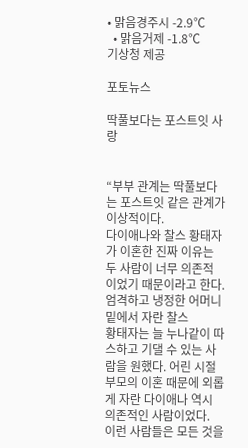• 맑음경주시 -2.9℃
  • 맑음거제 -1.8℃
기상청 제공

포토뉴스

딱풀보다는 포스트잇 사랑


“부부 관계는 딱풀보다는 포스트잇 같은 관계가 이상적이다.
다이애나와 찰스 황태자가 이혼한 진짜 이유는 두 사람이 너무 의존적
이었기 때문이라고 한다. 엄격하고 냉정한 어머니 밑에서 자란 찰스
황태자는 늘 누나같이 따스하고 기댈 수 있는 사람을 원했다. 어린 시절
부모의 이혼 때문에 외롭게 자란 다이애나 역시 의존적인 사람이었다.
이런 사람들은 모든 것을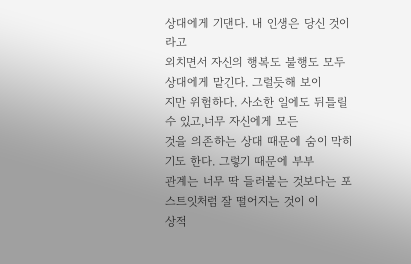상대에게 기댄다. 내 인생은 당신 것이라고
외치면서 자신의 행복도 불행도 모두 상대에게 맡긴다. 그럴듯해 보이
지만 위험하다. 사소한 일에도 뒤틀릴 수 있고,너무 자신에게 모든
것을 의존하는 상대 때문에 숨이 막히기도 한다. 그렇기 때문에 부부
관계는 너무 딱 들러붙는 것보다는 포스트잇처럼 잘 떨어지는 것이 이
상적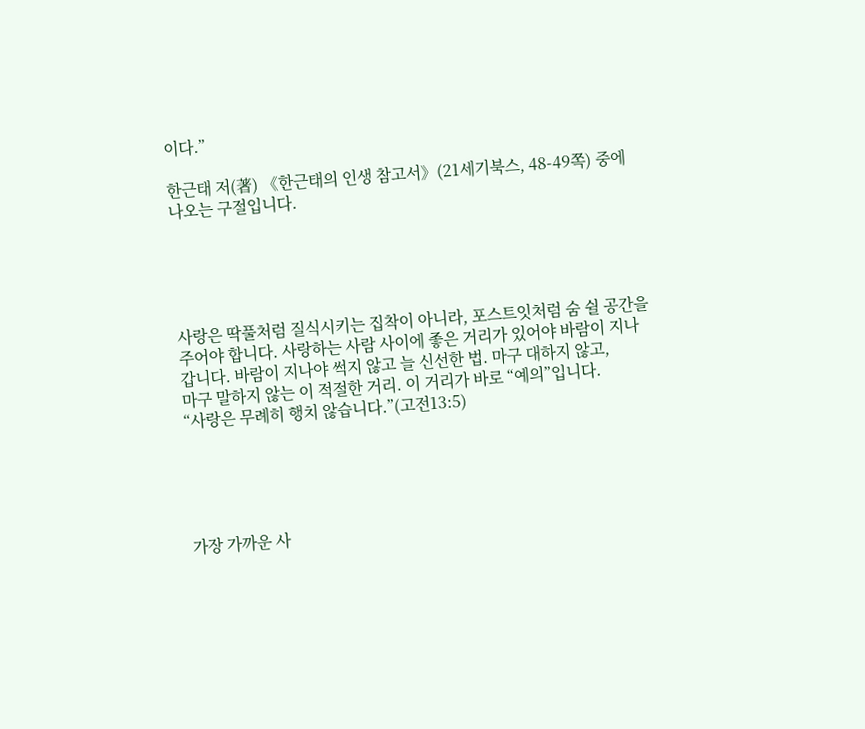이다.”

한근태 저(著) 《한근태의 인생 참고서》(21세기북스, 48-49쪽) 중에
나오는 구절입니다.





사랑은 딱풀처럼 질식시키는 집착이 아니라, 포스트잇처럼 숨 쉴 공간을
주어야 합니다. 사랑하는 사람 사이에 좋은 거리가 있어야 바람이 지나
갑니다. 바람이 지나야 썩지 않고 늘 신선한 법. 마구 대하지 않고,
마구 말하지 않는 이 적절한 거리. 이 거리가 바로 “예의”입니다.
“사랑은 무례히 행치 않습니다.”(고전13:5)





가장 가까운 사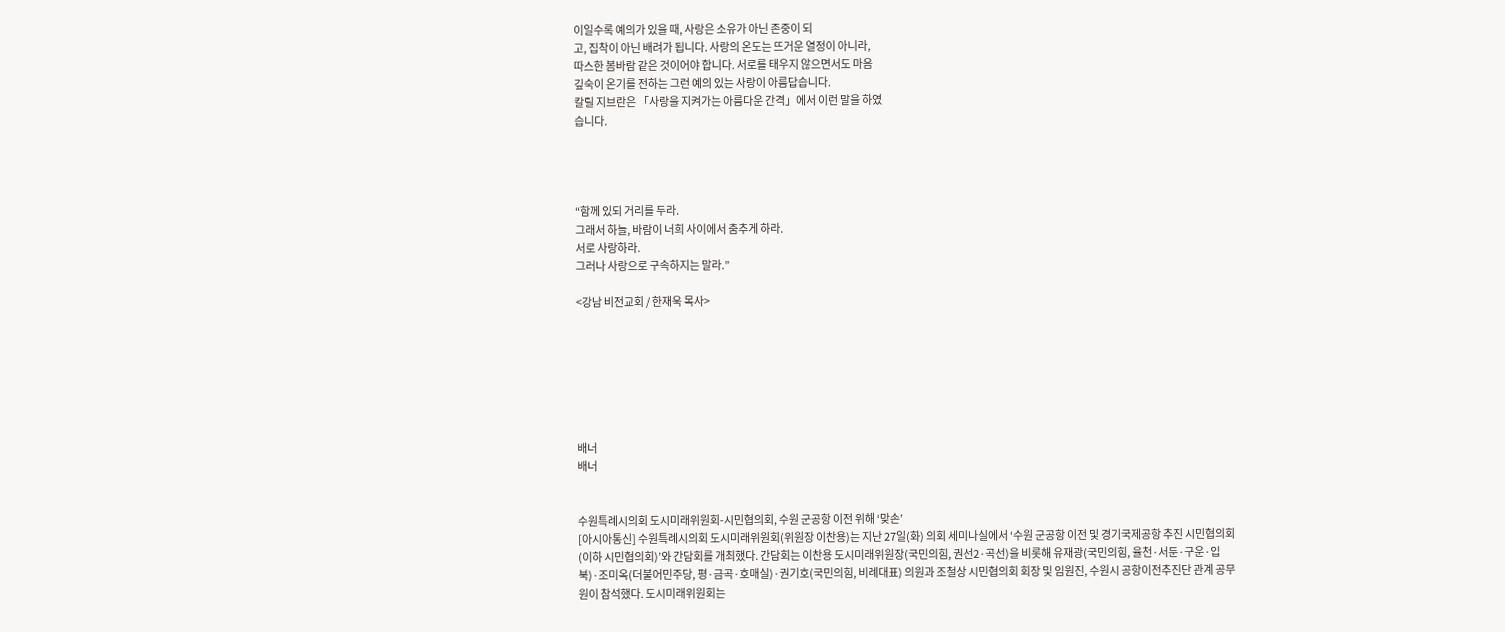이일수록 예의가 있을 때, 사랑은 소유가 아닌 존중이 되
고, 집착이 아닌 배려가 됩니다. 사랑의 온도는 뜨거운 열정이 아니라,
따스한 봄바람 같은 것이어야 합니다. 서로를 태우지 않으면서도 마음
깊숙이 온기를 전하는 그런 예의 있는 사랑이 아름답습니다.
칼릴 지브란은 「사랑을 지켜가는 아름다운 간격」에서 이런 말을 하였
습니다.




“함께 있되 거리를 두라.
그래서 하늘, 바람이 너희 사이에서 춤추게 하라.
서로 사랑하라.
그러나 사랑으로 구속하지는 말라.”

<강남 비전교회 / 한재욱 목사>







배너
배너


수원특례시의회 도시미래위원회-시민협의회, 수원 군공항 이전 위해 ‘맞손’
[아시아통신] 수원특례시의회 도시미래위원회(위원장 이찬용)는 지난 27일(화) 의회 세미나실에서 ‘수원 군공항 이전 및 경기국제공항 추진 시민협의회(이하 시민협의회)’와 간담회를 개최했다. 간담회는 이찬용 도시미래위원장(국민의힘, 권선2·곡선)을 비롯해 유재광(국민의힘, 율천·서둔·구운·입북)·조미옥(더불어민주당, 평·금곡·호매실)·권기호(국민의힘, 비례대표) 의원과 조철상 시민협의회 회장 및 임원진, 수원시 공항이전추진단 관계 공무원이 참석했다. 도시미래위원회는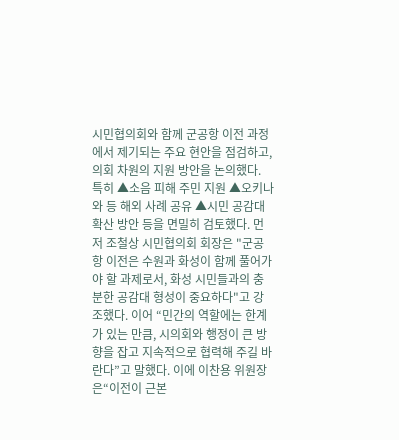시민협의회와 함께 군공항 이전 과정에서 제기되는 주요 현안을 점검하고, 의회 차원의 지원 방안을 논의했다. 특히 ▲소음 피해 주민 지원 ▲오키나와 등 해외 사례 공유 ▲시민 공감대 확산 방안 등을 면밀히 검토했다. 먼저 조철상 시민협의회 회장은 "군공항 이전은 수원과 화성이 함께 풀어가야 할 과제로서, 화성 시민들과의 충분한 공감대 형성이 중요하다"고 강조했다. 이어 “민간의 역할에는 한계가 있는 만큼, 시의회와 행정이 큰 방향을 잡고 지속적으로 협력해 주길 바란다”고 말했다. 이에 이찬용 위원장은“이전이 근본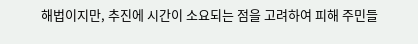해법이지만, 추진에 시간이 소요되는 점을 고려하여 피해 주민들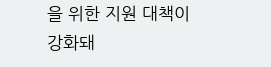을 위한 지원 대책이 강화돼